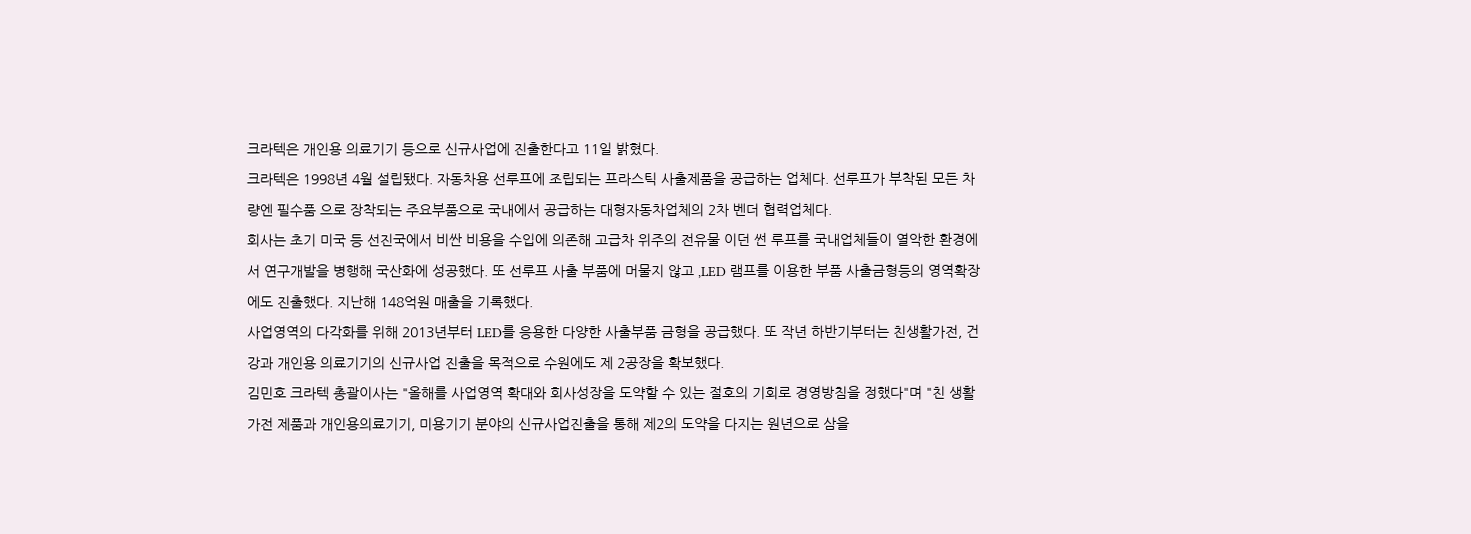크라텍은 개인용 의료기기 등으로 신규사업에 진출한다고 11일 밝혔다.
크라텍은 1998년 4월 설립됐다. 자동차용 선루프에 조립되는 프라스틱 사출제품을 공급하는 업체다. 선루프가 부착된 모든 차량엔 필수품 으로 장착되는 주요부품으로 국내에서 공급하는 대형자동차업체의 2차 벤더 협력업체다.
회사는 초기 미국 등 선진국에서 비싼 비용을 수입에 의존해 고급차 위주의 전유물 이던 썬 루프를 국내업체들이 열악한 환경에서 연구개발을 병행해 국산화에 성공했다. 또 선루프 사출 부품에 머물지 않고 ,LED 램프를 이용한 부품 사출금형등의 영역확장에도 진출했다. 지난해 148억원 매출을 기록했다.
사업영역의 다각화를 위해 2013년부터 LED를 응용한 다양한 사출부품 금형을 공급했다. 또 작년 하반기부터는 친생활가전, 건강과 개인용 의료기기의 신규사업 진출을 목적으로 수원에도 제 2공장을 확보했다.
김민호 크라텍 총괄이사는 "올해를 사업영역 확대와 회사성장을 도약할 수 있는 절호의 기회로 경영방침을 정했다"며 "친 생활가전 제품과 개인용의료기기, 미용기기 분야의 신규사업진출을 통해 제2의 도약을 다지는 원년으로 삼을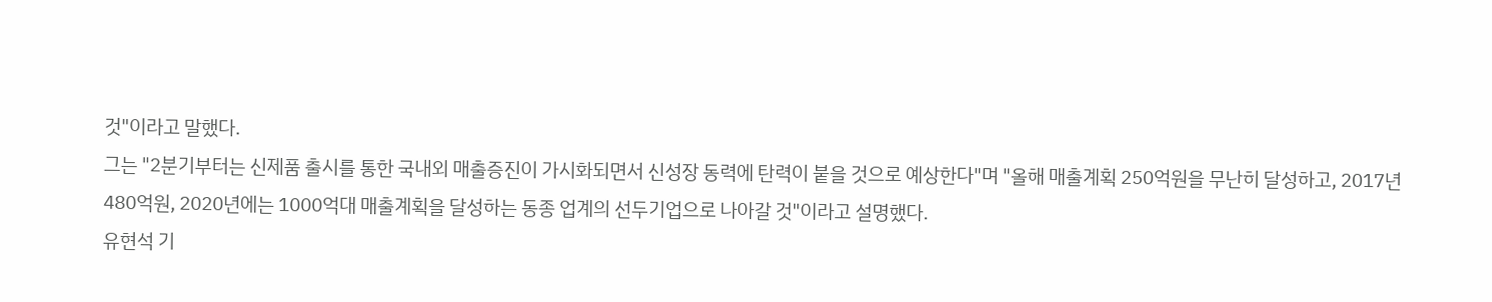것"이라고 말했다.
그는 "2분기부터는 신제품 출시를 통한 국내외 매출증진이 가시화되면서 신성장 동력에 탄력이 붙을 것으로 예상한다"며 "올해 매출계획 250억원을 무난히 달성하고, 2017년 480억원, 2020년에는 1000억대 매출계획을 달성하는 동종 업계의 선두기업으로 나아갈 것"이라고 설명했다.
유현석 기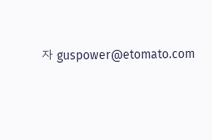자 guspower@etomato.com